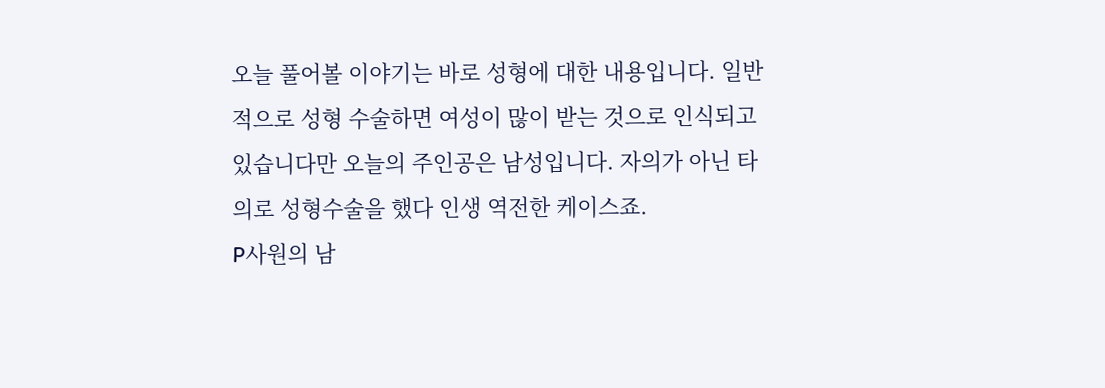오늘 풀어볼 이야기는 바로 성형에 대한 내용입니다. 일반적으로 성형 수술하면 여성이 많이 받는 것으로 인식되고 있습니다만 오늘의 주인공은 남성입니다. 자의가 아닌 타의로 성형수술을 했다 인생 역전한 케이스죠.
P사원의 남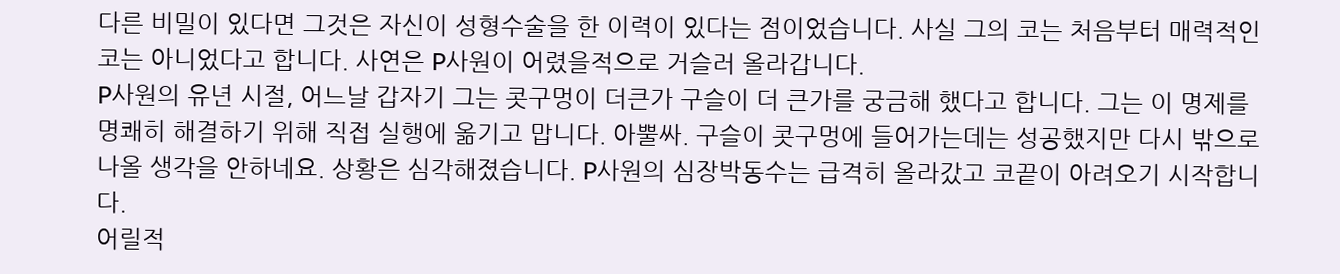다른 비밀이 있다면 그것은 자신이 성형수술을 한 이력이 있다는 점이었습니다. 사실 그의 코는 처음부터 매력적인 코는 아니었다고 합니다. 사연은 P사원이 어렸을적으로 거슬러 올라갑니다.
P사원의 유년 시절, 어느날 갑자기 그는 콧구멍이 더큰가 구슬이 더 큰가를 궁금해 했다고 합니다. 그는 이 명제를 명쾌히 해결하기 위해 직접 실행에 옮기고 맙니다. 아뿔싸. 구슬이 콧구멍에 들어가는데는 성공했지만 다시 밖으로 나올 생각을 안하네요. 상황은 심각해졌습니다. P사원의 심장박동수는 급격히 올라갔고 코끝이 아려오기 시작합니다.
어릴적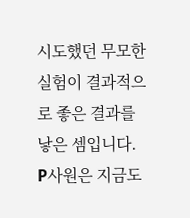시도했던 무모한 실험이 결과적으로 좋은 결과를 낳은 셈입니다. P사원은 지금도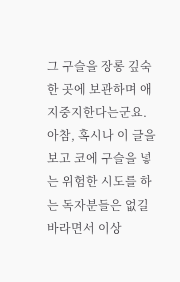그 구슬을 장롱 깊숙한 곳에 보관하며 애지중지한다는군요.
아참, 혹시나 이 글을 보고 코에 구슬을 넣는 위험한 시도를 하는 독자분들은 없길 바라면서 이상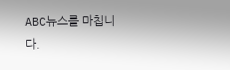ABC뉴스를 마칩니다.